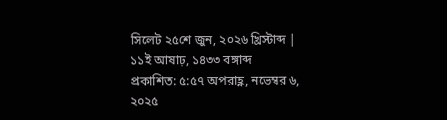সিলেট ২৫শে জুন, ২০২৬ খ্রিস্টাব্দ | ১১ই আষাঢ়, ১৪৩৩ বঙ্গাব্দ
প্রকাশিত: ৫:৫৭ অপরাহ্ণ, নভেম্বর ৬, ২০২৫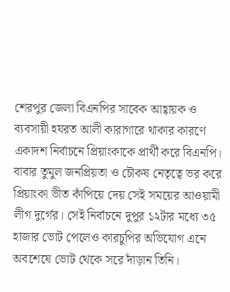শেরপুর জেলা বিএনপির সাবেক আহ্বায়ক ও ব্যবসায়ী হযরত আলী কারাগারে থাকার কারণে একাদশ নির্বাচনে প্রিয়াংকাকে প্রার্থী করে বিএনপি। বাবার তুমুল জনপ্রিয়তা ও চৌকষ নেতৃত্বে ভর করে প্রিয়াংকা ভীত কাঁপিয়ে দেয় সেই সময়ের আওয়ামী লীগ দুর্গের। সেই নির্বাচনে দুপুর ১২টার মধ্যে ৩৫ হাজার ভোট পেলেও কারচুপির অভিযোগ এনে অবশেষে ভোট থেকে সরে দাঁড়ান তিনি।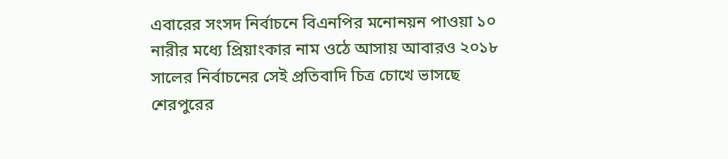এবারের সংসদ নির্বাচনে বিএনপির মনোনয়ন পাওয়া ১০ নারীর মধ্যে প্রিয়াংকার নাম ওঠে আসায় আবারও ২০১৮ সালের নির্বাচনের সেই প্রতিবাদি চিত্র চোখে ভাসছে শেরপুরের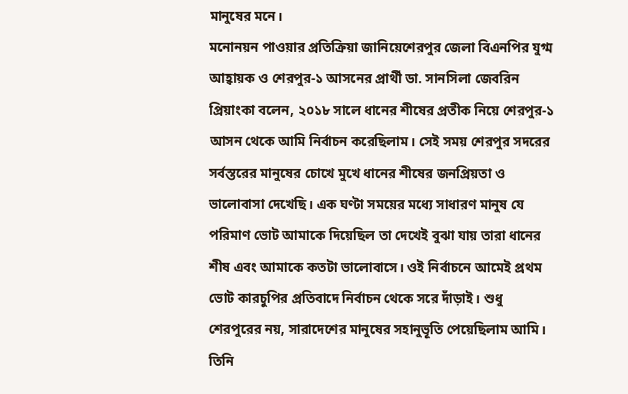মানুষের মনে।
মনোনয়ন পাওয়ার প্রতিক্রিয়া জানিয়েশেরপুর জেলা বিএনপির যুগ্ম আহ্বায়ক ও শেরপুর-১ আসনের প্রার্থী ডা. সানসিলা জেবরিন প্রিয়াংকা বলেন, ২০১৮ সালে ধানের শীষের প্রতীক নিয়ে শেরপুর-১ আসন থেকে আমি নির্বাচন করেছিলাম। সেই সময় শেরপুর সদরের সর্বস্তরের মানুষের চোখে মুখে ধানের শীষের জনপ্রিয়তা ও ভালোবাসা দেখেছি। এক ঘণ্টা সময়ের মধ্যে সাধারণ মানুষ যে পরিমাণ ভোট আমাকে দিয়েছিল তা দেখেই বুঝা যায় তারা ধানের শীষ এবং আমাকে কতটা ভালোবাসে। ওই নির্বাচনে আমেই প্রথম ভোট কারচুপির প্রতিবাদে নির্বাচন থেকে সরে দাঁড়াই। শুধু শেরপুরের নয়, সারাদেশের মানুষের সহানুভূতি পেয়েছিলাম আমি।
তিনি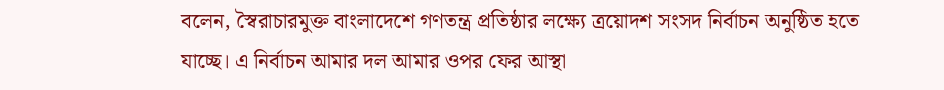বলেন, স্বৈরাচারমুক্ত বাংলাদেশে গণতন্ত্র প্রতিষ্ঠার লক্ষ্যে ত্রয়োদশ সংসদ নির্বাচন অনুষ্ঠিত হতে যাচ্ছে। এ নির্বাচন আমার দল আমার ওপর ফের আস্থা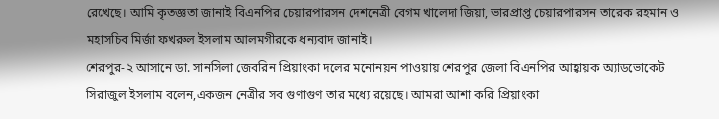রেখেছে। আমি কৃতজ্ঞতা জানাই বিএনপির চেয়ারপারসন দেশনেত্রী বেগম খালেদা জিয়া, ভারপ্রাপ্ত চেয়ারপারসন তারেক রহমান ও মহাসচিব মির্জা ফখরুল ইসলাম আলমগীরকে ধন্যবাদ জানাই।
শেরপুর-২ আসানে ডা. সানসিলা জেবরিন প্রিয়াংকা দলের মনোনয়ন পাওয়ায় শেরপুর জেলা বিএনপির আহ্বায়ক অ্যাডভোকেট সিরাজুল ইসলাম বলেন,একজন নেত্রীর সব গুণাগুণ তার মধ্যে রয়েছে। আমরা আশা করি প্রিয়াংকা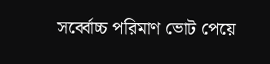সর্ব্বোচ্চ পরিমাণ ভোট পেয়ে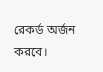রেকর্ড অর্জন করবে।